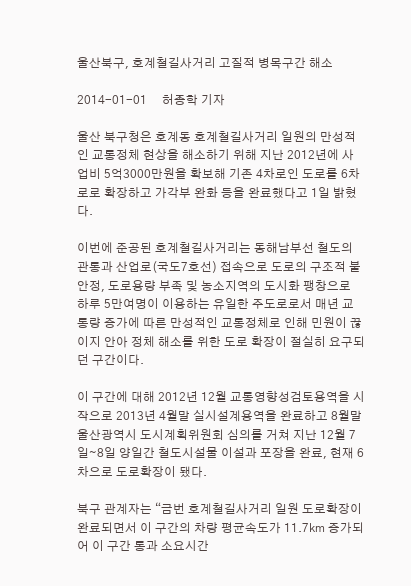울산북구, 호계철길사거리 고질적 병목구간 해소

2014-01-01     허종학 기자

울산 북구청은 호계동 호계철길사거리 일원의 만성적인 교통정체 현상을 해소하기 위해 지난 2012년에 사업비 5억3000만원을 확보해 기존 4차로인 도로를 6차로로 확장하고 가각부 완화 등을 완료했다고 1일 밝혔다.

이번에 준공된 호계철길사거리는 동해남부선 철도의 관통과 산업로(국도7호선) 접속으로 도로의 구조적 불안정, 도로용량 부족 및 농소지역의 도시화 팽창으로 하루 5만여명이 이용하는 유일한 주도로로서 매년 교통량 증가에 따른 만성적인 교통정체로 인해 민원이 끊이지 안아 정체 해소를 위한 도로 확장이 절실히 요구되던 구간이다.

이 구간에 대해 2012년 12월 교통영향성검토용역을 시작으로 2013년 4월말 실시설계용역을 완료하고 8월말 울산광역시 도시계획위원회 심의를 거쳐 지난 12월 7일∼8일 양일간 철도시설물 이설과 포장을 완료, 현재 6차으로 도로확장이 됐다.

북구 관계자는 “금번 호계철길사거리 일원 도로확장이 완료되면서 이 구간의 차량 평균속도가 11.7㎞ 증가되어 이 구간 통과 소요시간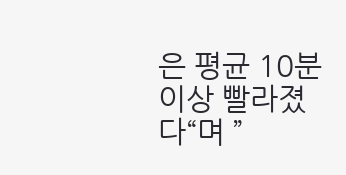은 평균 10분 이상 빨라졌다“며 ”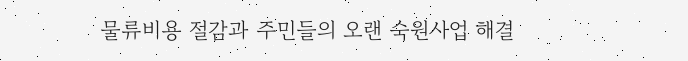물류비용 절감과 주민들의 오랜 숙원사업 해결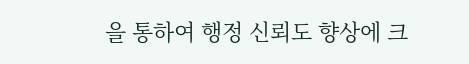을 통하여 행정 신뢰도 향상에 크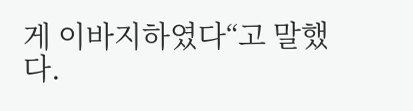게 이바지하였다“고 말했다.